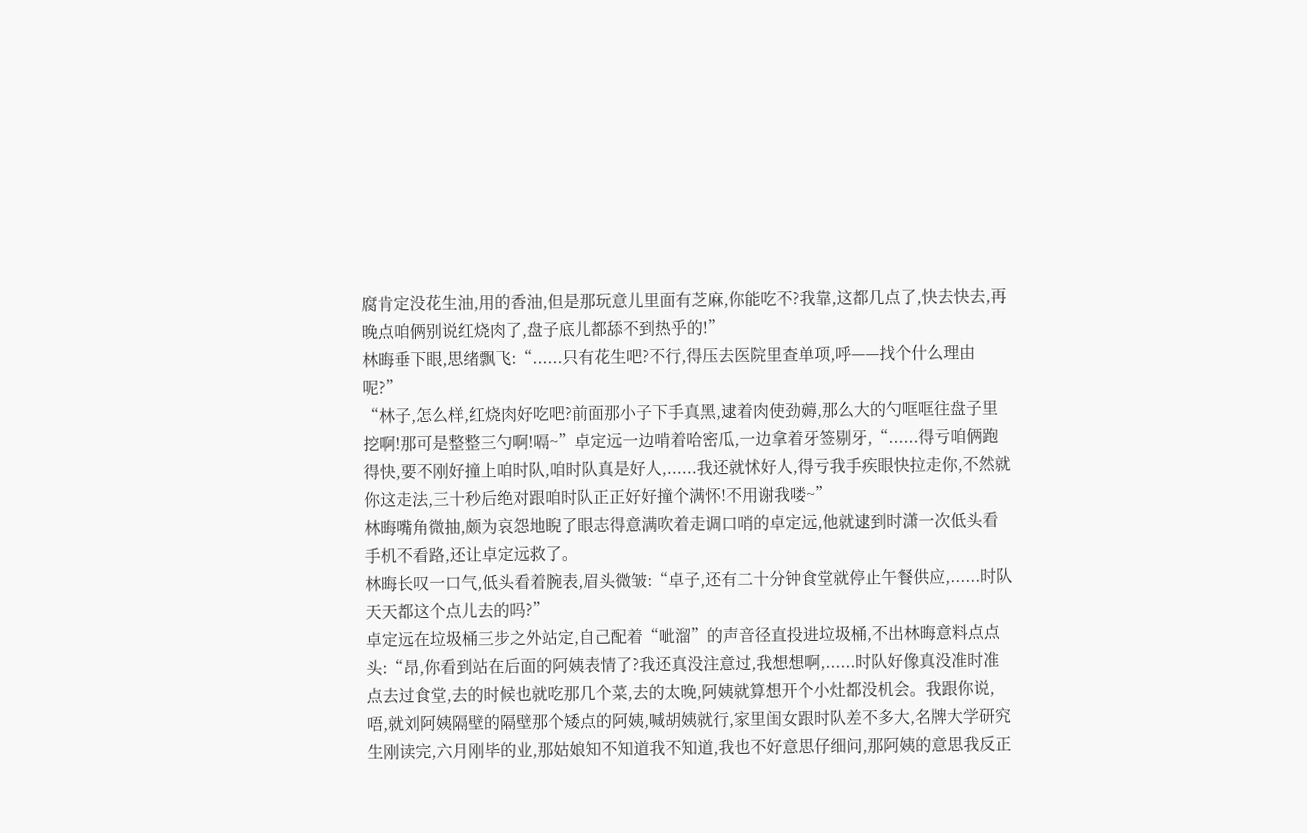腐肯定没花生油,用的香油,但是那玩意儿里面有芝麻,你能吃不?我靠,这都几点了,快去快去,再晚点咱俩别说红烧肉了,盘子底儿都舔不到热乎的!”
林晦垂下眼,思绪飘飞:“......只有花生吧?不行,得压去医院里查单项,呼——找个什么理由呢?”
“林子,怎么样,红烧肉好吃吧?前面那小子下手真黑,逮着肉使劲薅,那么大的勺哐哐往盘子里挖啊!那可是整整三勺啊!嗝~”卓定远一边啃着哈密瓜,一边拿着牙签剔牙,“......得亏咱俩跑得快,要不刚好撞上咱时队,咱时队真是好人,......我还就怵好人,得亏我手疾眼快拉走你,不然就你这走法,三十秒后绝对跟咱时队正正好好撞个满怀!不用谢我喽~”
林晦嘴角微抽,颇为哀怨地睨了眼志得意满吹着走调口哨的卓定远,他就逮到时潇一次低头看手机不看路,还让卓定远救了。
林晦长叹一口气,低头看着腕表,眉头微皱:“卓子,还有二十分钟食堂就停止午餐供应,......时队天天都这个点儿去的吗?”
卓定远在垃圾桶三步之外站定,自己配着“呲溜”的声音径直投进垃圾桶,不出林晦意料点点头:“昂,你看到站在后面的阿姨表情了?我还真没注意过,我想想啊,......时队好像真没准时准点去过食堂,去的时候也就吃那几个菜,去的太晚,阿姨就算想开个小灶都没机会。我跟你说,唔,就刘阿姨隔壁的隔壁那个矮点的阿姨,喊胡姨就行,家里闺女跟时队差不多大,名牌大学研究生刚读完,六月刚毕的业,那姑娘知不知道我不知道,我也不好意思仔细问,那阿姨的意思我反正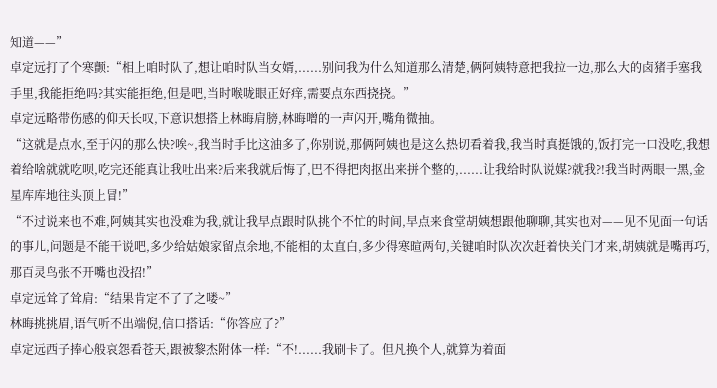知道——”
卓定远打了个寒颤:“相上咱时队了,想让咱时队当女婿,......别问我为什么知道那么清楚,俩阿姨特意把我拉一边,那么大的卤猪手塞我手里,我能拒绝吗?其实能拒绝,但是吧,当时喉咙眼正好痒,需要点东西挠挠。”
卓定远略带伤感的仰天长叹,下意识想搭上林晦肩膀,林晦噌的一声闪开,嘴角微抽。
“这就是点水,至于闪的那么快?唉~,我当时手比这油多了,你别说,那俩阿姨也是这么热切看着我,我当时真挺饿的,饭打完一口没吃,我想着给啥就就吃呗,吃完还能真让我吐出来?后来我就后悔了,巴不得把肉抠出来拼个整的,......让我给时队说媒?就我?!我当时两眼一黑,金星库库地往头顶上冒!”
“不过说来也不难,阿姨其实也没难为我,就让我早点跟时队挑个不忙的时间,早点来食堂胡姨想跟他聊聊,其实也对——见不见面一句话的事儿,问题是不能干说吧,多少给姑娘家留点余地,不能相的太直白,多少得寒暄两句,关键咱时队次次赶着快关门才来,胡姨就是嘴再巧,那百灵鸟张不开嘴也没招!”
卓定远耸了耸肩:“结果肯定不了了之喽~”
林晦挑挑眉,语气听不出端倪,信口搭话:“你答应了?”
卓定远西子捧心般哀怨看苍天,跟被黎杰附体一样:“不!......我刷卡了。但凡换个人,就算为着面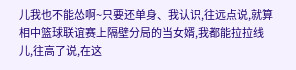儿我也不能怂啊~只要还单身、我认识,往远点说,就算相中篮球联谊赛上隔壁分局的当女婿,我都能拉拉线儿,往高了说,在这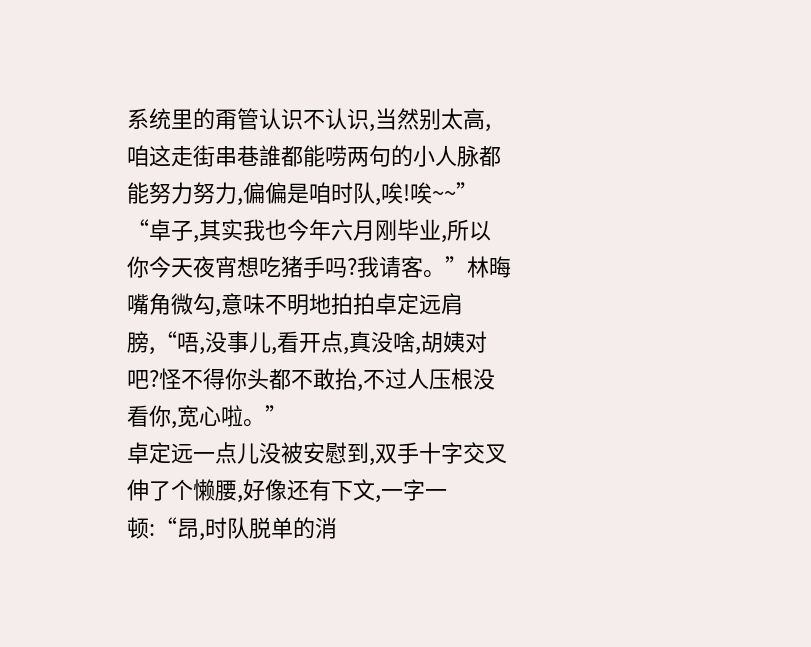系统里的甭管认识不认识,当然别太高,咱这走街串巷誰都能唠两句的小人脉都能努力努力,偏偏是咱时队,唉!唉~~”
“卓子,其实我也今年六月刚毕业,所以你今天夜宵想吃猪手吗?我请客。”林晦嘴角微勾,意味不明地拍拍卓定远肩膀,“唔,没事儿,看开点,真没啥,胡姨对吧?怪不得你头都不敢抬,不过人压根没看你,宽心啦。”
卓定远一点儿没被安慰到,双手十字交叉伸了个懒腰,好像还有下文,一字一顿:“昂,时队脱单的消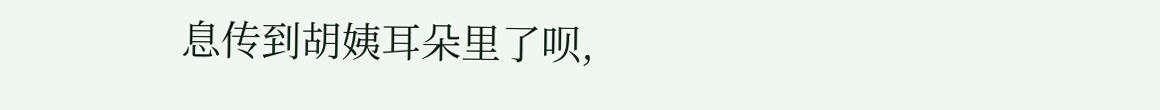息传到胡姨耳朵里了呗,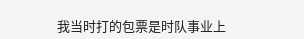我当时打的包票是时队事业上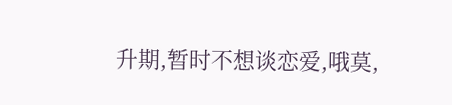升期,暂时不想谈恋爱,哦莫,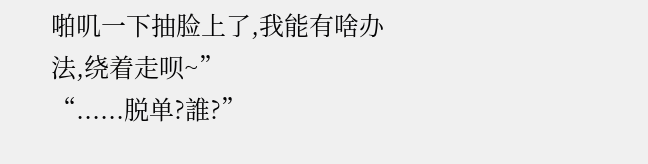啪叽一下抽脸上了,我能有啥办法,绕着走呗~”
“......脱单?誰?”